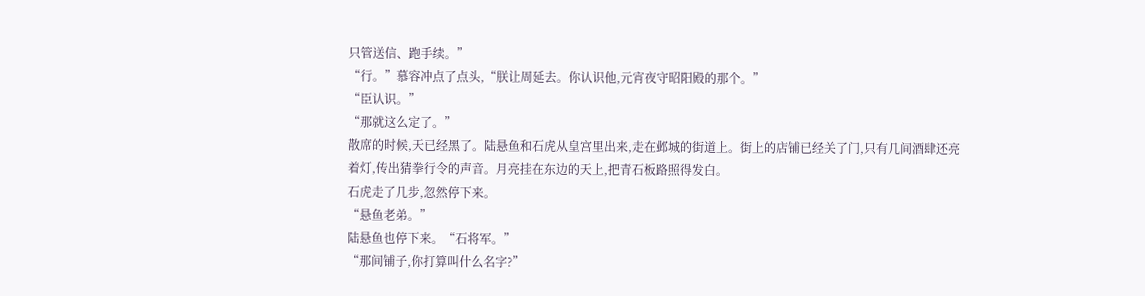只管送信、跑手续。”
“行。”慕容冲点了点头,“朕让周延去。你认识他,元宵夜守昭阳殿的那个。”
“臣认识。”
“那就这么定了。”
散席的时候,天已经黑了。陆悬鱼和石虎从皇宫里出来,走在邺城的街道上。街上的店铺已经关了门,只有几间酒肆还亮着灯,传出猜拳行令的声音。月亮挂在东边的天上,把青石板路照得发白。
石虎走了几步,忽然停下来。
“悬鱼老弟。”
陆悬鱼也停下来。“石将军。”
“那间铺子,你打算叫什么名字?”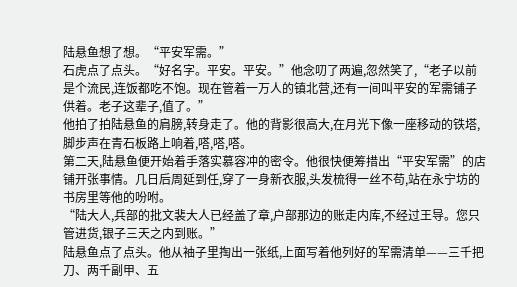陆悬鱼想了想。“平安军需。”
石虎点了点头。“好名字。平安。平安。”他念叨了两遍,忽然笑了,“老子以前是个流民,连饭都吃不饱。现在管着一万人的镇北营,还有一间叫平安的军需铺子供着。老子这辈子,值了。”
他拍了拍陆悬鱼的肩膀,转身走了。他的背影很高大,在月光下像一座移动的铁塔,脚步声在青石板路上响着,嗒,嗒,嗒。
第二天,陆悬鱼便开始着手落实慕容冲的密令。他很快便筹措出“平安军需”的店铺开张事情。几日后周延到任,穿了一身新衣服,头发梳得一丝不苟,站在永宁坊的书房里等他的吩咐。
“陆大人,兵部的批文裴大人已经盖了章,户部那边的账走内库,不经过王导。您只管进货,银子三天之内到账。”
陆悬鱼点了点头。他从袖子里掏出一张纸,上面写着他列好的军需清单——三千把刀、两千副甲、五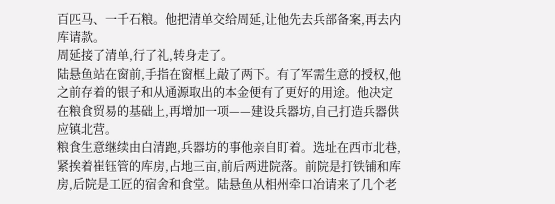百匹马、一千石粮。他把清单交给周延,让他先去兵部备案,再去内库请款。
周延接了清单,行了礼,转身走了。
陆悬鱼站在窗前,手指在窗框上敲了两下。有了军需生意的授权,他之前存着的银子和从通源取出的本金便有了更好的用途。他决定在粮食贸易的基础上,再增加一项——建设兵器坊,自己打造兵器供应镇北营。
粮食生意继续由白清跑,兵器坊的事他亲自盯着。选址在西市北巷,紧挨着崔钰管的库房,占地三亩,前后两进院落。前院是打铁铺和库房,后院是工匠的宿舍和食堂。陆悬鱼从相州牵口冶请来了几个老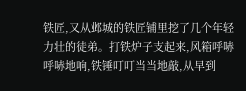铁匠,又从邺城的铁匠铺里挖了几个年轻力壮的徒弟。打铁炉子支起来,风箱呼哧呼哧地响,铁锤叮叮当当地敲,从早到